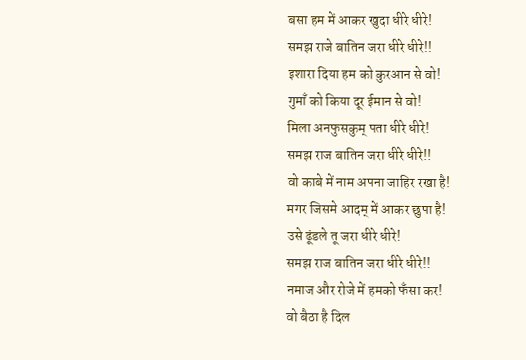बसा हम में आकर खुदा धीरे धीरे!
समझ राजे बातिन जरा धीरे धीरे!!
इशारा दिया हम को कुरआन से वो!
गुमाँ को किया दूर ईमान से वो!
मिला अनफुसकुम् पता धीरे धीरे!
समझ राज बातिन जरा धीरे धीरे!!
वो काबे में नाम अपना जाहिर रखा है!
मगर जिसमे आदम् में आकर छुपा है!
उसे ढूंडले तू जरा धीरे धीरे!
समझ राज बातिन जरा धीरे धीरे!!
नमाज और रोजे में हमको फँसा कर!
वो बैठा है दिल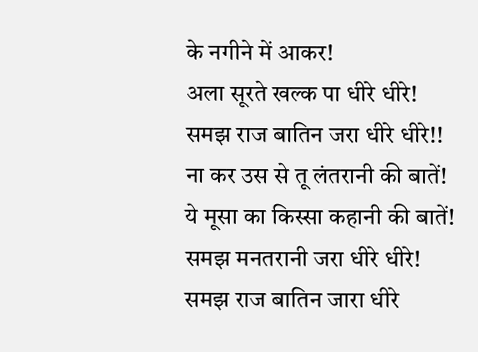के नगीने में आकर!
अला सूरते खल्क पा धीरे धीरे!
समझ राज बातिन जरा धीरे धीरे!!
ना कर उस से तू लंतरानी की बातें!
ये मूसा का किस्सा कहानी की बातें!
समझ मनतरानी जरा धीरे धीरे!
समझ राज बातिन जारा धीरे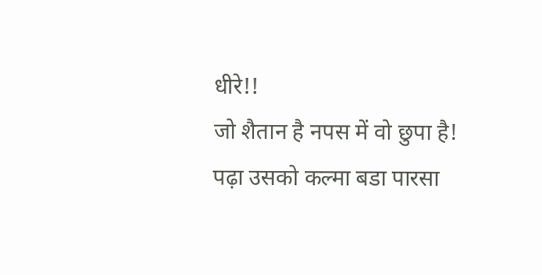धीरे!!
जो शैतान है नपस में वो छुपा है!
पढ़ा उसको कल्मा बडा पारसा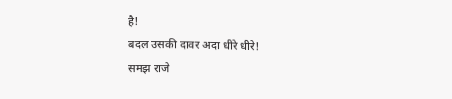है!
बदल उसकी दावर अदा धीरे धीरे!
समझ राजे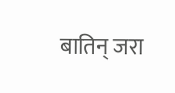बातिन् जरा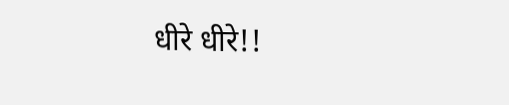धीरे धीरे!!